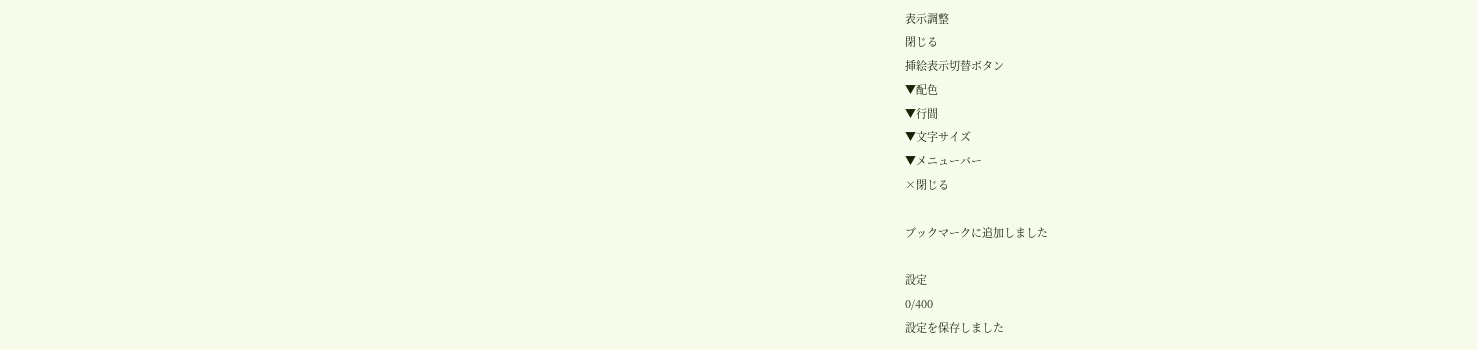表示調整
閉じる
挿絵表示切替ボタン
▼配色
▼行間
▼文字サイズ
▼メニューバー
×閉じる

ブックマークに追加しました

設定
0/400
設定を保存しました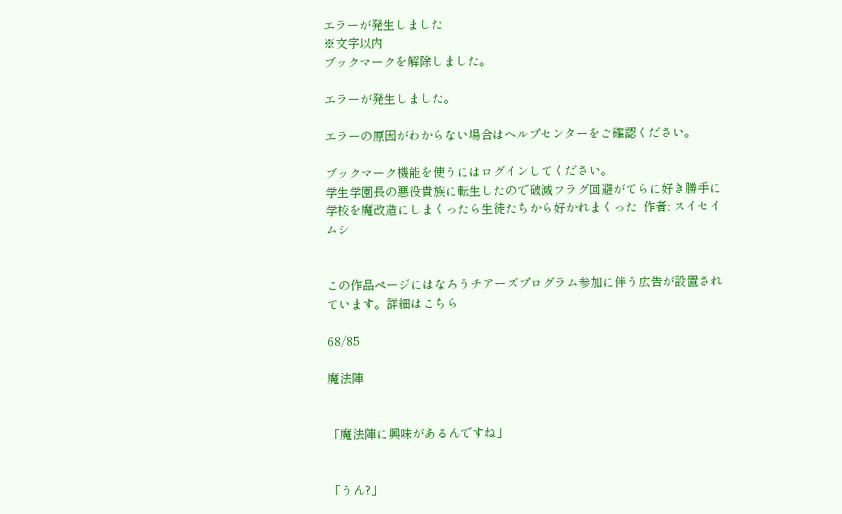エラーが発生しました
※文字以内
ブックマークを解除しました。

エラーが発生しました。

エラーの原因がわからない場合はヘルプセンターをご確認ください。

ブックマーク機能を使うにはログインしてください。
学生学園長の悪役貴族に転生したので破滅フラグ回避がてらに好き勝手に学校を魔改造にしまくったら生徒たちから好かれまくった  作者: スイセイムシ


この作品ページにはなろうチアーズプログラム参加に伴う広告が設置されています。詳細はこちら

68/85

魔法陣


「魔法陣に興味があるんですね」


「うん?」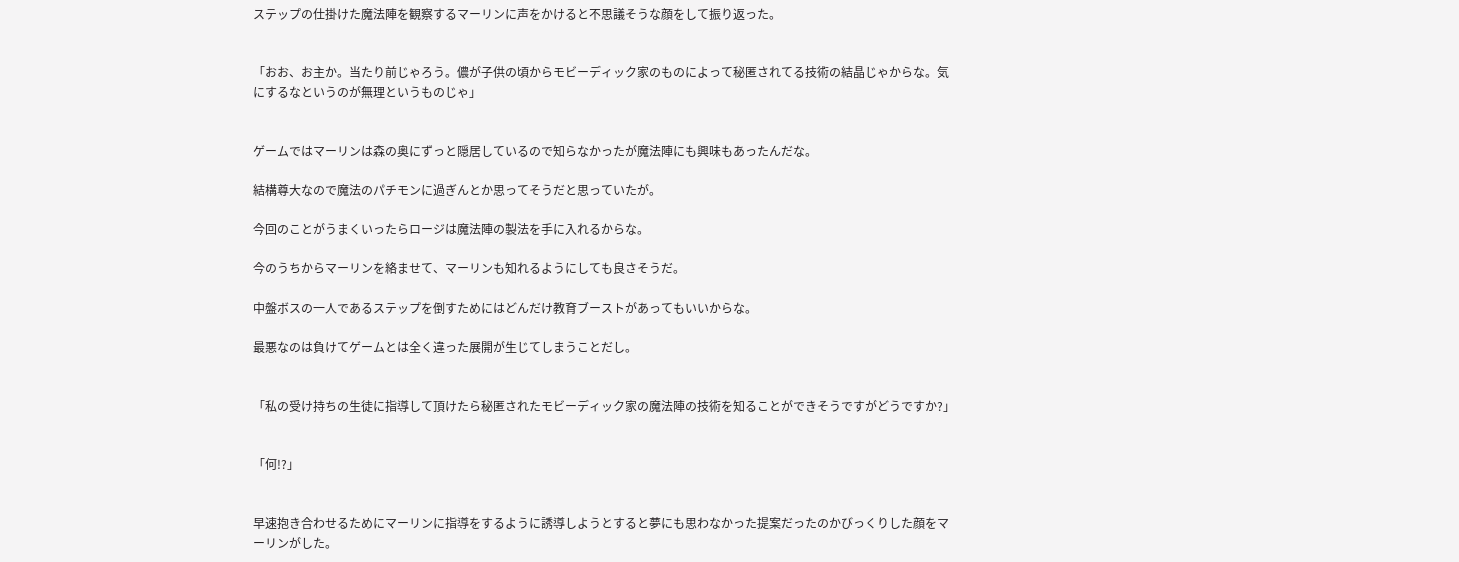ステップの仕掛けた魔法陣を観察するマーリンに声をかけると不思議そうな顔をして振り返った。


「おお、お主か。当たり前じゃろう。儂が子供の頃からモビーディック家のものによって秘匿されてる技術の結晶じゃからな。気にするなというのが無理というものじゃ」


ゲームではマーリンは森の奥にずっと隠居しているので知らなかったが魔法陣にも興味もあったんだな。

結構尊大なので魔法のパチモンに過ぎんとか思ってそうだと思っていたが。

今回のことがうまくいったらロージは魔法陣の製法を手に入れるからな。

今のうちからマーリンを絡ませて、マーリンも知れるようにしても良さそうだ。

中盤ボスの一人であるステップを倒すためにはどんだけ教育ブーストがあってもいいからな。

最悪なのは負けてゲームとは全く違った展開が生じてしまうことだし。


「私の受け持ちの生徒に指導して頂けたら秘匿されたモビーディック家の魔法陣の技術を知ることができそうですがどうですか?」


「何!?」


早速抱き合わせるためにマーリンに指導をするように誘導しようとすると夢にも思わなかった提案だったのかびっくりした顔をマーリンがした。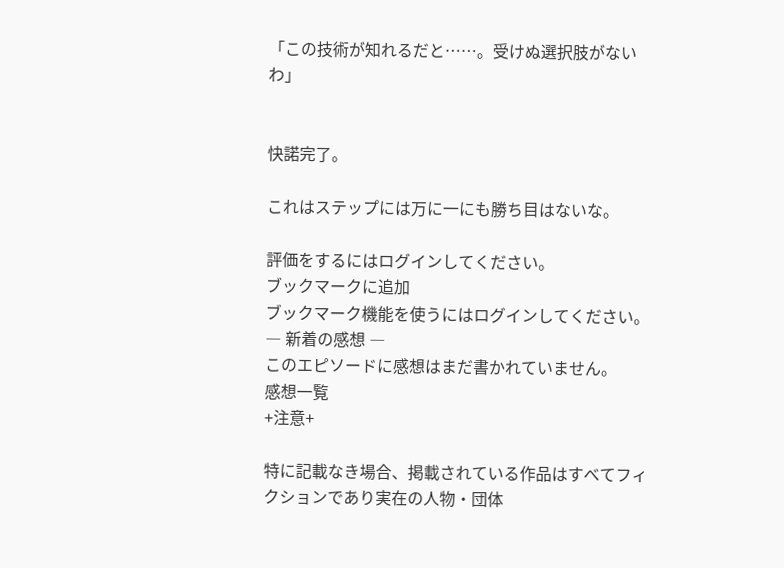「この技術が知れるだと……。受けぬ選択肢がないわ」


快諾完了。

これはステップには万に一にも勝ち目はないな。

評価をするにはログインしてください。
ブックマークに追加
ブックマーク機能を使うにはログインしてください。
― 新着の感想 ―
このエピソードに感想はまだ書かれていません。
感想一覧
+注意+

特に記載なき場合、掲載されている作品はすべてフィクションであり実在の人物・団体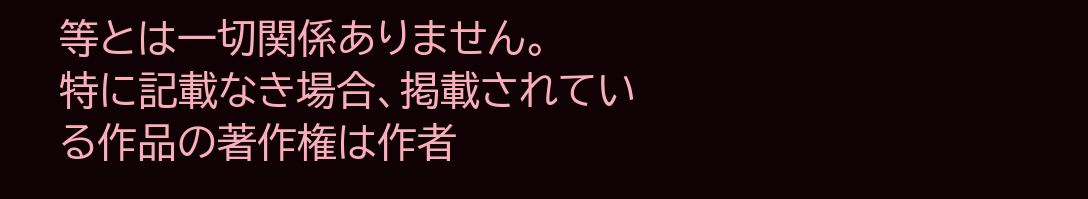等とは一切関係ありません。
特に記載なき場合、掲載されている作品の著作権は作者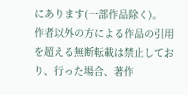にあります(一部作品除く)。
作者以外の方による作品の引用を超える無断転載は禁止しており、行った場合、著作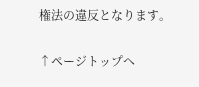権法の違反となります。

↑ページトップへ